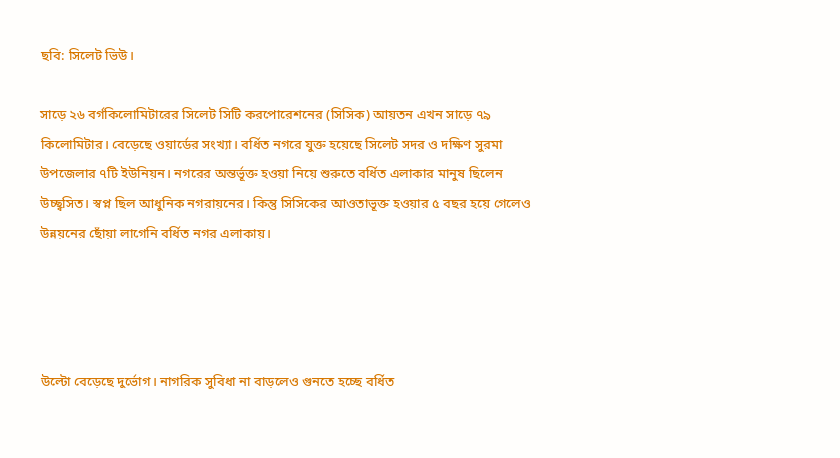ছবি: সিলেট ভিউ।

সাড়ে ২৬ বর্গকিলোমিটারের সিলেট সিটি করপোরেশনের (সিসিক) আয়তন এখন সাড়ে ৭৯ কিলোমিটার। বেড়েছে ওয়ার্ডের সংখ্যা। বর্ধিত নগরে যুক্ত হয়েছে সিলেট সদর ও দক্ষিণ সুরমা উপজেলার ৭টি ইউনিয়ন। নগরের অন্তর্ভূক্ত হওয়া নিয়ে শুরুতে বর্ধিত এলাকার মানুষ ছিলেন উচ্ছ্বসিত। স্বপ্ন ছিল আধুনিক নগরায়নের। কিন্তু সিসিকের আওতাভূক্ত হওয়ার ৫ বছর হয়ে গেলেও উন্নয়নের ছোঁয়া লাগেনি বর্ধিত নগর এলাকায়।




উল্টো বেড়েছে দুর্ভোগ। নাগরিক সুবিধা না বাড়লেও গুনতে হচ্ছে বর্ধিত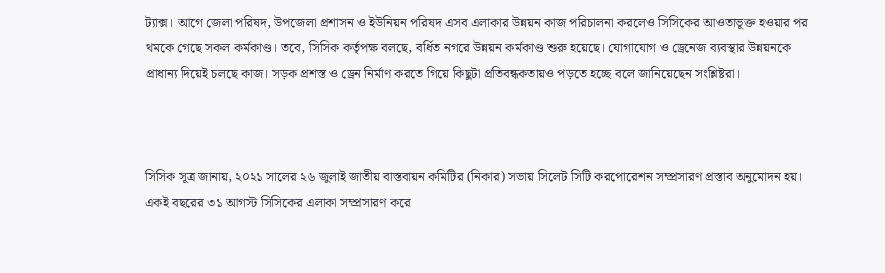ট্যাক্স। আগে জেলা পরিষদ, উপজেলা প্রশাসন ও ইউনিয়ন পরিষদ এসব এলাকার উন্নয়ন কাজ পরিচালনা করলেও সিসিকের আওতাভূক্ত হওয়ার পর থমকে গেছে সকল কর্মকাণ্ড। তবে, সিসিক কর্তৃপক্ষ বলছে, বর্ধিত নগরে উন্নয়ন কর্মকাণ্ড শুরু হয়েছে। যোগাযোগ ও ড্রেনেজ ব্যবস্থার উন্নয়নকে প্রাধান্য দিয়েই চলছে কাজ। সড়ক প্রশস্ত ও ড্রেন নির্মাণ করতে গিয়ে কিছুটা প্রতিবন্ধকতায়ও পড়তে হচ্ছে বলে জানিয়েছেন সংশ্লিষ্টরা।



সিসিক সূত্র জানায়, ২০২১ সালের ২৬ জুলাই জাতীয় বাস্তবায়ন কমিটির (নিকার) সভায় সিলেট সিটি করপোরেশন সম্প্রসারণ প্রস্তাব অনুমোদন হয়। একই বছরের ৩১ আগস্ট সিসিকের এলাকা সম্প্রসারণ করে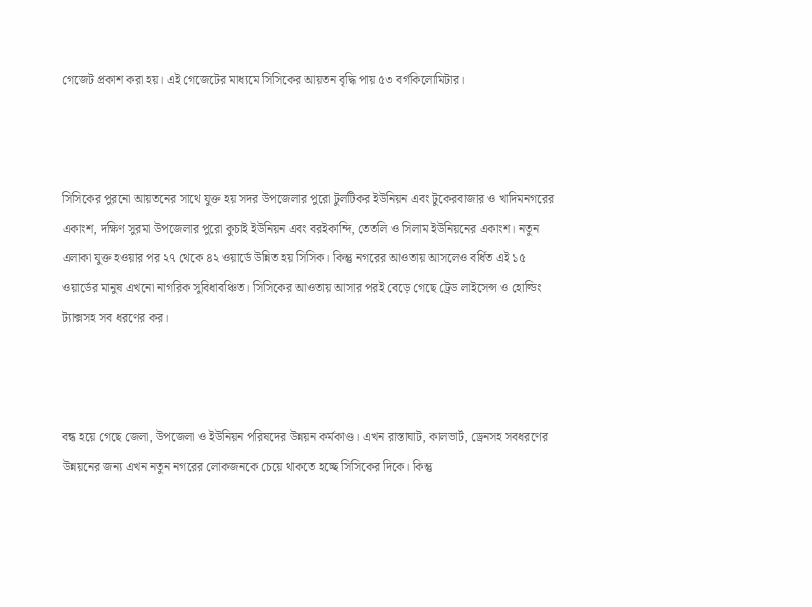গেজেট প্রকাশ করা হয়। এই গেজেটের মাধ্যমে সিসিকের আয়তন বৃদ্ধি পায় ৫৩ বর্গকিলোমিটার।



সিসিকের পুরনো আয়তনের সাথে যুক্ত হয় সদর উপজেলার পুরো টুলটিকর ইউনিয়ন এবং টুকেরবাজার ও খাদিমনগরের  একাংশ, দক্ষিণ সুরমা উপজেলার পুরো কুচাই ইউনিয়ন এবং বরইকান্দি, তেতলি ও সিলাম ইউনিয়নের একাংশ। নতুন এলাকা যুক্ত হওয়ার পর ২৭ থেকে ৪২ ওয়ার্ডে উন্নিত হয় সিসিক। কিন্তু নগরের আওতায় আসলেও বর্ধিত এই ১৫ ওয়ার্ডের মানুষ এখনো নাগরিক সুবিধাবঞ্চিত। সিসিকের আওতায় আসার পরই বেড়ে গেছে ট্রেড লাইসেন্স ও হোল্ডিং ট্যাক্সসহ সব ধরণের কর।



বন্ধ হয়ে গেছে জেলা, উপজেলা ও ইউনিয়ন পরিষদের উন্নয়ন কর্মকাণ্ড। এখন রাস্তাঘাট, কালভার্ট, ড্রেনসহ সবধরণের উন্নয়নের জন্য এখন নতুন নগরের লোকজনকে চেয়ে থাকতে হচ্ছে সিসিকের দিকে। কিন্তু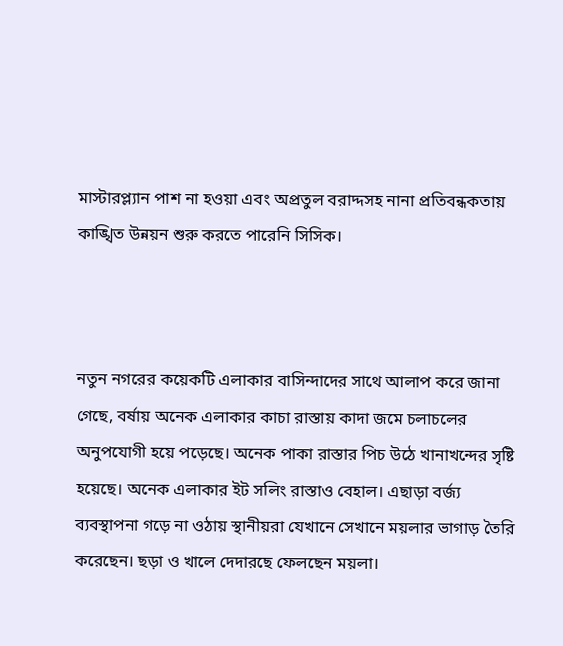মাস্টারপ্ল্যান পাশ না হওয়া এবং অপ্রতুল বরাদ্দসহ নানা প্রতিবন্ধকতায় কাঙ্খিত উন্নয়ন শুরু করতে পারেনি সিসিক।



নতুন নগরের কয়েকটি এলাকার বাসিন্দাদের সাথে আলাপ করে জানা গেছে, বর্ষায় অনেক এলাকার কাচা রাস্তায় কাদা জমে চলাচলের অনুপযোগী হয়ে পড়েছে। অনেক পাকা রাস্তার পিচ উঠে খানাখন্দের সৃষ্টি হয়েছে। অনেক এলাকার ইট সলিং রাস্তাও বেহাল। এছাড়া বর্জ্য ব্যবস্থাপনা গড়ে না ওঠায় স্থানীয়রা যেখানে সেখানে ময়লার ভাগাড় তৈরি করেছেন। ছড়া ও খালে দেদারছে ফেলছেন ময়লা।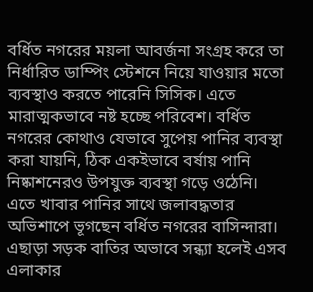বর্ধিত নগরের ময়লা আবর্জনা সংগ্রহ করে তা নির্ধারিত ডাম্পিং স্টেশনে নিয়ে যাওয়ার মতো ব্যবস্থাও করতে পারেনি সিসিক। এতে মারাত্মকভাবে নষ্ট হচ্ছে পরিবেশ। বর্ধিত নগরের কোথাও যেভাবে সুপেয় পানির ব্যবস্থা করা যায়নি, ঠিক একইভাবে বর্ষায় পানি নিষ্কাশনেরও উপযুক্ত ব্যবস্থা গড়ে ওঠেনি। এতে খাবার পানির সাথে জলাবদ্ধতার অভিশাপে ভূগছেন বর্ধিত নগরের বাসিন্দারা। এছাড়া সড়ক বাতির অভাবে সন্ধ্যা হলেই এসব এলাকার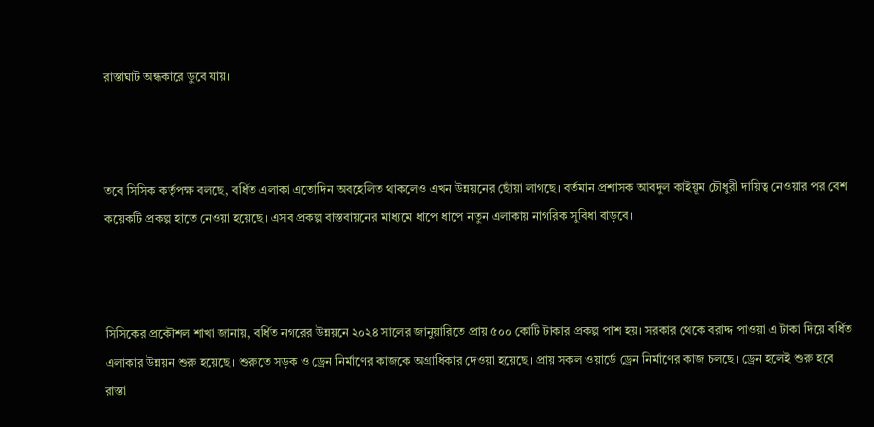রাস্তাঘাট অন্ধকারে ডুবে যায়।



তবে সিসিক কর্তৃপক্ষ বলছে, বর্ধিত এলাকা এতোদিন অবহেলিত থাকলেও এখন উন্নয়নের ছোঁয়া লাগছে। বর্তমান প্রশাসক আবদুল কাইয়ূম চৌধুরী দায়িত্ব নেওয়ার পর বেশ কয়েকটি প্রকল্প হাতে নেওয়া হয়েছে। এসব প্রকল্প বাস্তবায়নের মাধ্যমে ধাপে ধাপে নতুন এলাকায় নাগরিক সুবিধা বাড়বে।



সিসিকের প্রকৌশল শাখা জানায়, বর্ধিত নগরের উন্নয়নে ২০২৪ সালের জানুয়ারিতে প্রায় ৫০০ কোটি টাকার প্রকল্প পাশ হয়। সরকার থেকে বরাদ্দ পাওয়া এ টাকা দিয়ে বর্ধিত এলাকার উন্নয়ন শুরু হয়েছে। শুরুতে সড়ক ও ড্রেন নির্মাণের কাজকে অগ্রাধিকার দেওয়া হয়েছে। প্রায় সকল ওয়ার্ডে ড্রেন নির্মাণের কাজ চলছে। ড্রেন হলেই শুরু হবে রাস্তা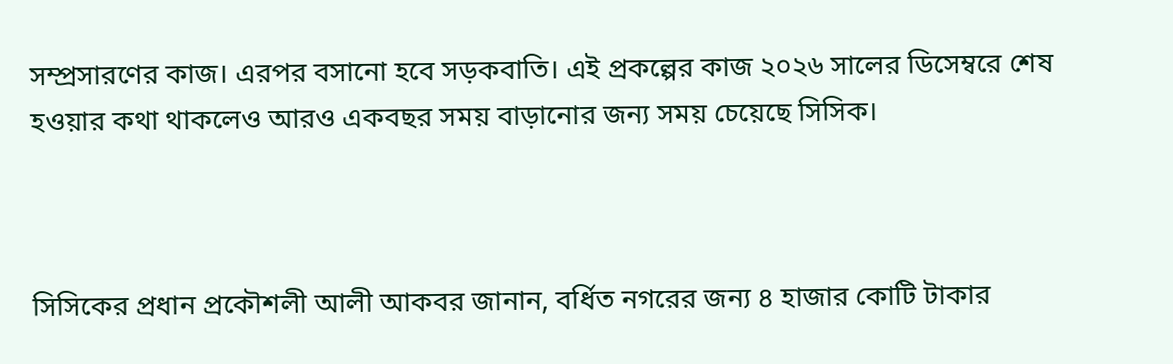সম্প্রসারণের কাজ। এরপর বসানো হবে সড়কবাতি। এই প্রকল্পের কাজ ২০২৬ সালের ডিসেম্বরে শেষ হওয়ার কথা থাকলেও আরও একবছর সময় বাড়ানোর জন্য সময় চেয়েছে সিসিক।



সিসিকের প্রধান প্রকৌশলী আলী আকবর জানান, বর্ধিত নগরের জন্য ৪ হাজার কোটি টাকার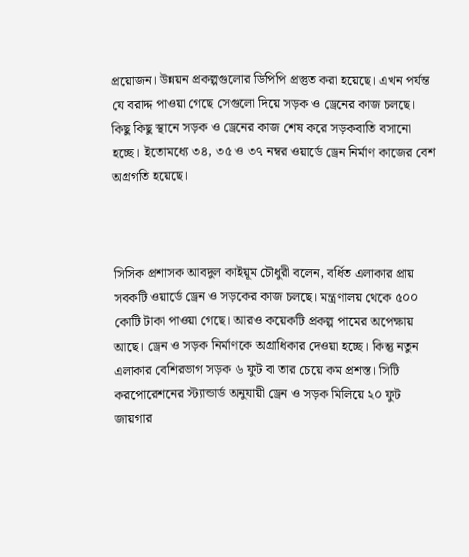প্রয়োজন। উন্নয়ন প্রকল্পগুলোর ডিপিপি প্রস্তুত করা হয়েছে। এখন পর্যন্ত  যে বরাদ্দ পাওয়া গেছে সেগুলো দিয়ে সড়ক ও ড্রেনের কাজ চলছে। কিছু কিছু স্থানে সড়ক ও ড্রেনের কাজ শেষ করে সড়কবাতি বসানো হচ্ছে। ইতোমধ্যে ৩৪, ৩৫ ও ৩৭ নম্বর ওয়ার্ডে ড্রেন নির্মাণ কাজের বেশ অগ্রগতি হয়েছে।



সিসিক প্রশাসক আবদুল কাইয়ূম চৌধুরী বলেন, বর্ধিত এলাকার প্রায় সবকটি ওয়ার্ডে ড্রেন ও সড়কের কাজ চলছে। মন্ত্রণালয় থেকে ৫০০ কোটি টাকা পাওয়া গেছে। আরও কয়েকটি প্রকল্প পামের অপেক্ষায় আছে। ড্রেন ও সড়ক নির্মাণকে অগ্রাধিকার দেওয়া হচ্ছে। কিন্তু নতুন এলাকার বেশিরভাগ সড়ক ৬ ফুট বা তার চেয়ে কম প্রশস্ত। সিটি করপোরেশনের স্ট্যান্ডার্ড অনুযায়ী ড্রেন ও সড়ক মিলিয়ে ২০ ফুট জায়গার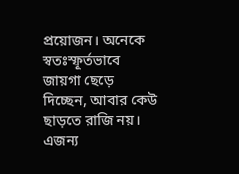প্রয়োজন। অনেকে স্বতঃস্ফূর্তভাবে জায়গা ছেড়ে দিচ্ছেন, আবার কেউ ছাড়তে রাজি নয়। এজন্য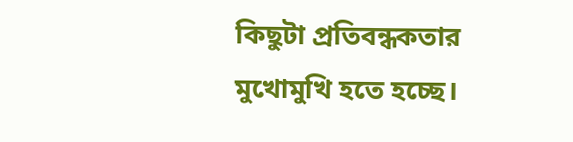কিছুটা প্রতিবন্ধকতার মুখোমুখি হতে হচ্ছে।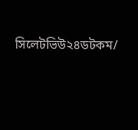সিলেটভিউ২৪ডটকম/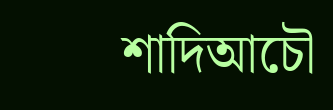শাদিআচৌ